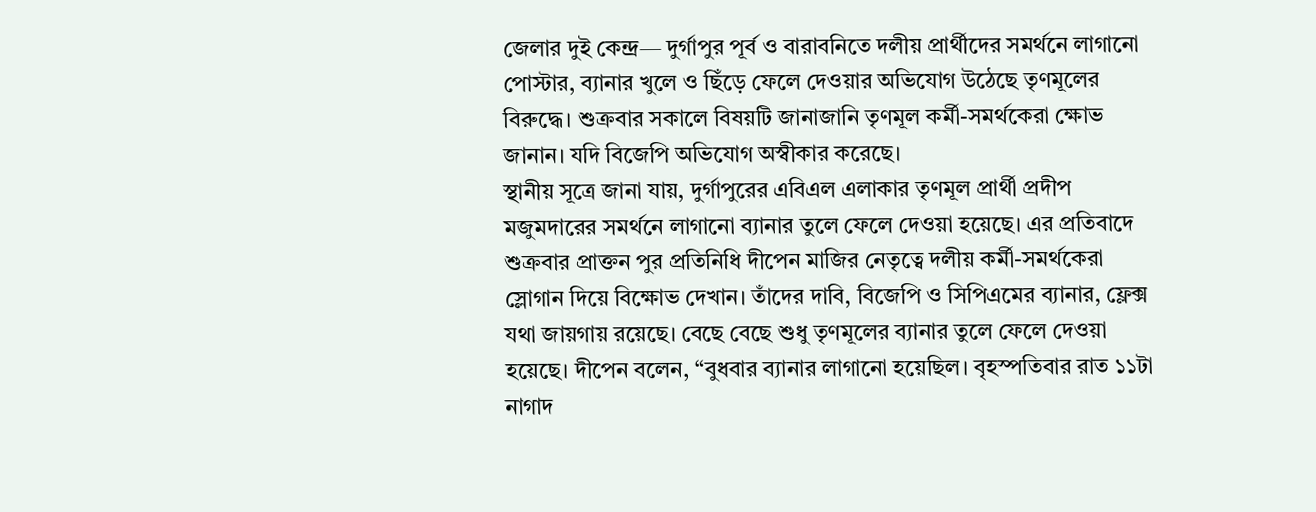জেলার দুই কেন্দ্র— দুর্গাপুর পূর্ব ও বারাবনিতে দলীয় প্রার্থীদের সমর্থনে লাগানো পোস্টার, ব্যানার খুলে ও ছিঁড়ে ফেলে দেওয়ার অভিযোগ উঠেছে তৃণমূলের বিরুদ্ধে। শুক্রবার সকালে বিষয়টি জানাজানি তৃণমূল কর্মী-সমর্থকেরা ক্ষোভ জানান। যদি বিজেপি অভিযোগ অস্বীকার করেছে।
স্থানীয় সূত্রে জানা যায়, দুর্গাপুরের এবিএল এলাকার তৃণমূল প্রার্থী প্রদীপ মজুমদারের সমর্থনে লাগানো ব্যানার তুলে ফেলে দেওয়া হয়েছে। এর প্রতিবাদে শুক্রবার প্রাক্তন পুর প্রতিনিধি দীপেন মাজির নেতৃত্বে দলীয় কর্মী-সমর্থকেরা স্লোগান দিয়ে বিক্ষোভ দেখান। তাঁদের দাবি, বিজেপি ও সিপিএমের ব্যানার, ফ্লেক্স যথা জায়গায় রয়েছে। বেছে বেছে শুধু তৃণমূলের ব্যানার তুলে ফেলে দেওয়া হয়েছে। দীপেন বলেন, “বুধবার ব্যানার লাগানো হয়েছিল। বৃহস্পতিবার রাত ১১টা নাগাদ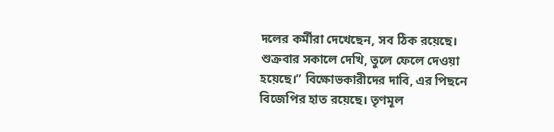দলের কর্মীরা দেখেছেন, সব ঠিক রয়েছে। শুক্রবার সকালে দেখি, তুলে ফেলে দেওয়া হয়েছে।” বিক্ষোভকারীদের দাবি, এর পিছনে বিজেপির হাত রয়েছে। তৃণমূল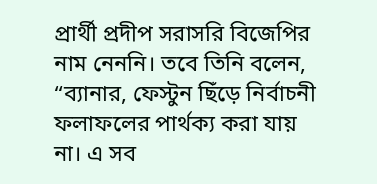প্রার্থী প্রদীপ সরাসরি বিজেপির নাম নেননি। তবে তিনি বলেন, “ব্যানার, ফেস্টুন ছিঁড়ে নির্বাচনী ফলাফলের পার্থক্য করা যায় না। এ সব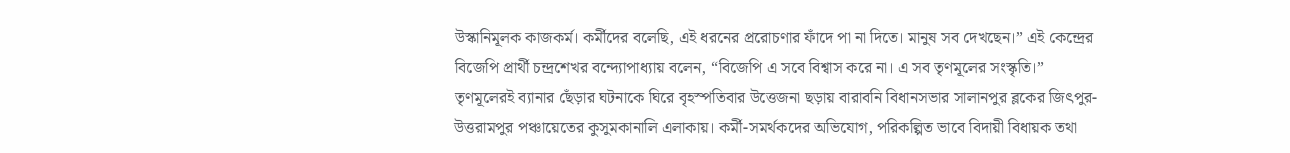উস্কানিমূলক কাজকর্ম। কর্মীদের বলেছি, এই ধরনের প্ররোচণার ফাঁদে পা না দিতে। মানুষ সব দেখছেন।” এই কেন্দ্রের বিজেপি প্রার্থী চন্দ্রশেখর বন্দ্যোপাধ্যায় বলেন, “বিজেপি এ সবে বিশ্বাস করে না। এ সব তৃণমূলের সংস্কৃতি।”
তৃণমূলেরই ব্যানার ছেঁড়ার ঘটনাকে ঘিরে বৃহস্পতিবার উত্তেজনা ছড়ায় বারাবনি বিধানসভার সালানপুর ব্লকের জিৎপুর-উত্তরামপুর পঞ্চায়েতের কুসুমকানালি এলাকায়। কর্মী-সমর্থকদের অভিযোগ, পরিকল্পিত ভাবে বিদায়ী বিধায়ক তথা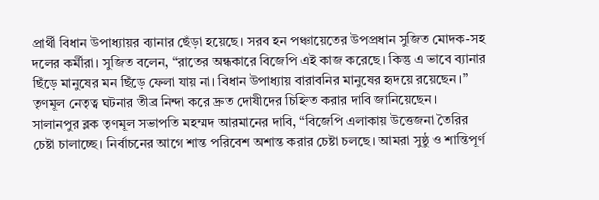প্রার্থী বিধান উপাধ্যায়র ব্যানার ছেঁড়া হয়েছে। সরব হন পঞ্চায়েতের উপপ্রধান সুজিত মোদক-সহ দলের কর্মীরা। সুজিত বলেন, “রাতের অন্ধকারে বিজেপি এই কাজ করেছে। কিন্তু এ ভাবে ব্যানার ছিঁড়ে মানুষের মন ছিঁড়ে ফেলা যায় না। বিধান উপাধ্যায় বারাবনির মানুষের হৃদয়ে রয়েছেন।” তৃণমূল নেতৃত্ব ঘটনার তীব্র নিন্দা করে দ্রুত দোষীদের চিহ্নিত করার দাবি জানিয়েছেন।
সালানপুর ব্লক তৃণমূল সভাপতি মহম্মদ আরমানের দাবি, “বিজেপি এলাকায় উত্তেজনা তৈরির চেষ্টা চালাচ্ছে। নির্বাচনের আগে শান্ত পরিবেশ অশান্ত করার চেষ্টা চলছে। আমরা সুষ্ঠু ও শান্তিপূর্ণ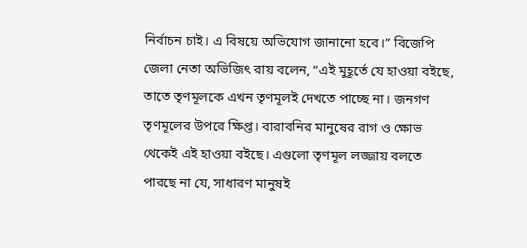নির্বাচন চাই। এ বিষয়ে অভিযোগ জানানো হবে।” বিজেপি জেলা নেতা অভিজিৎ রায় বলেন, “এই মুহূর্তে যে হাওয়া বইছে, তাতে তৃণমূলকে এখন তৃণমূলই দেখতে পাচ্ছে না। জনগণ তৃণমূলের উপরে ক্ষিপ্ত। বারাবনির মানুষের রাগ ও ক্ষোভ থেকেই এই হাওয়া বইছে। এগুলো তৃণমূল লজ্জায় বলতে পারছে না যে, সাধারণ মানুষই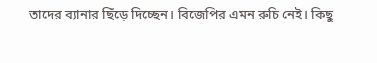তাদের ব্যানার ছিঁড়ে দিচ্ছেন। বিজেপির এমন রুচি নেই। কিছু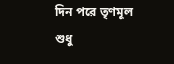দিন পরে তৃণমূল শুধু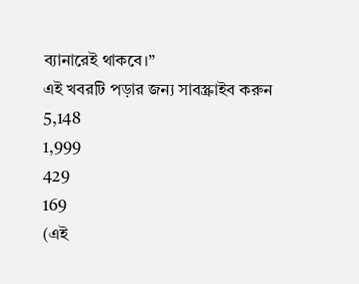ব্যানারেই থাকবে।”
এই খবরটি পড়ার জন্য সাবস্ক্রাইব করুন
5,148
1,999
429
169
(এই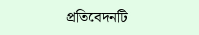প্রতিবেদনটি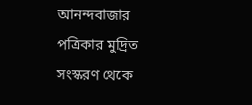আনন্দবাজার পত্রিকার মুদ্রিত সংস্করণ থেকে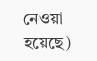নেওয়া হয়েছে)